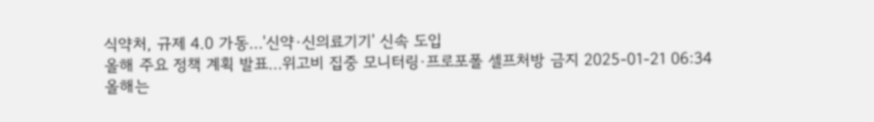식약처, 규제 4.0 가동…'신약·신의료기기' 신속 도입
올해 주요 정책 계획 발표…위고비 집중 모니터링·프로포폴 셀프처방 금지 2025-01-21 06:34
올해는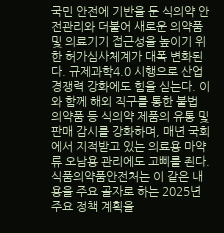국민 안전에 기반을 둔 식의약 안전관리와 더불어 새로운 의약품 및 의료기기 접근성을 높이기 위한 허가심사체계가 대폭 변화된다. 규제과학4.0 시행으로 산업 경쟁력 강화에도 힘을 싣는다. 이와 함께 해외 직구를 통한 불법 의약품 등 식의약 제품의 유통 및 판매 감시를 강화하며, 매년 국회에서 지적받고 있는 의료용 마약류 오남용 관리에도 고삐를 죈다. 식품의약품안전처는 이 같은 내용을 주요 골자로 하는 2025년 주요 정책 계획을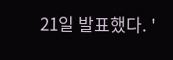21일 발표했다. '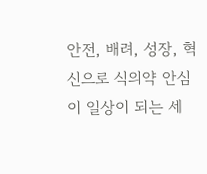안전, 배려, 성장, 혁신으로 식의약 안심이 일상이 되는 세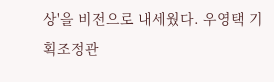상'을 비전으로 내세웠다. 우영택 기획조정관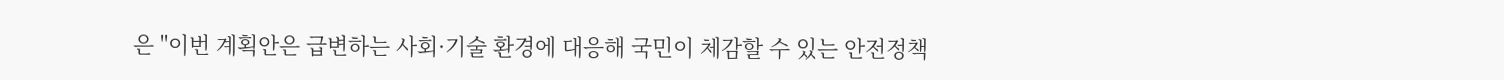은 "이번 계획안은 급변하는 사회·기술 환경에 대응해 국민이 체감할 수 있는 안전정책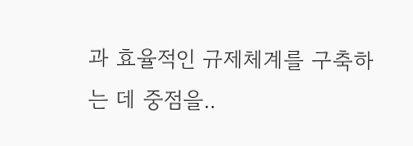과 효율적인 규제체계를 구축하는 데 중점을..